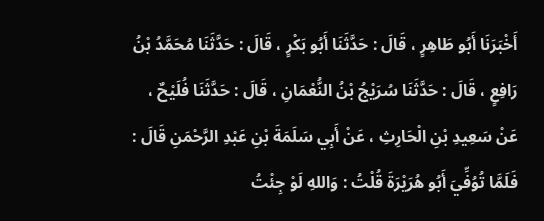أَخْبَرَنَا أَبُو طَاهِرٍ ، قَالَ : حَدَّثَنَا أَبُو بَكْرٍ ، قَالَ : حَدَّثَنَا مُحَمَّدُ بْنُ رَافِعٍ ، قَالَ : حَدَّثَنَا سُرَيْجُ بْنُ النُّعْمَانِ ، قَالَ : حَدَّثَنَا فُلَيْحٌ ، عَنْ سَعِيدِ بْنِ الْحَارِثِ ، عَنْ أَبِي سَلَمَةَ بْنِ عَبْدِ الرَّحْمَنِ قَالَ :
فَلَمَّا تُوُفِّيَ أَبُو هُرَيْرَةَ قُلْتُ : وَاللهِ لَوْ جِئْتُ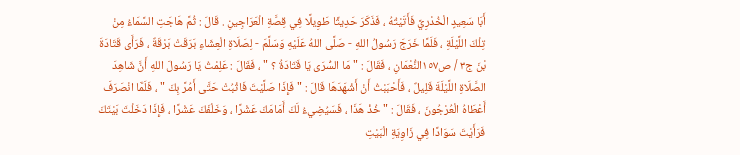أَبَا سَعِيدٍ الْخُدْرِيَّ فَأَتَيْتُهُ ، فَذَكَرَ حَدِيثًا طَوِيلًا فِي قِصَّةِ الْعَرَاجِينِ . قَالَ : ثُمَّ هَاجَتِ السَّمَاءُ مِنْ تِلْكَ اللَّيْلَةِ ، فَلَمَّا خَرَجَ رَسُولُ اللهِ - صَلَّى اللهُ عَلَيْهِ وَسَلَّمَ - لِصَلَاةِ الْعِشَاءِ بَرَقَتْ بَرْقَةٌ ، فَرَأَى قَتَادَةَ بْنَ ج٣ / ص١٥٧النُّعْمَانِ ، فَقَالَ : " مَا السُّرَى يَا قَتَادَةُ ؟ " ، فَقَالَ : عَلِمْتُ يَا رَسُولَ اللهِ أَنَّ شَاهِدَ الصَّلَاةِ اللَّيْلَةَ قَلِيلٌ ، فَأَحْبَبْتُ أَنْ أَشْهَدَهَا قَالَ : " فَإِذَا صَلَّيْتَ فَاثْبُتْ حَتَّى أَمُرَّ بِكَ " ، فَلَمَّا انْصَرَفَ أَعْطَاهُ الْعُرْجُونَ ، فَقَالَ : " خُذْ هَذَا ، فَسَيُضِيءُ لَكَ أَمَامَكَ عَشْرًا ، وَخَلْفَكَ عَشْرًا ، فَإِذَا دَخَلْتَ بَيْتَكَ فَرَأَيْتَ سَوَادًا فِي زَاوِيَةِ الْبَيْتِ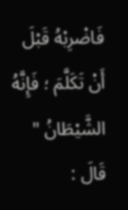فَاضْرِبْهُ قَبْلَ أَنْ تَكَلَّمَ ؛ فَإِنَّهُ الشَّيْطَانُ " قَالَ :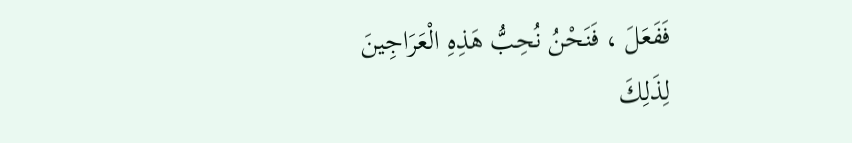فَفَعَلَ ، فَنَحْنُ نُحِبُّ هَذِهِ الْعَرَاجِينَ لِذَلِكَ